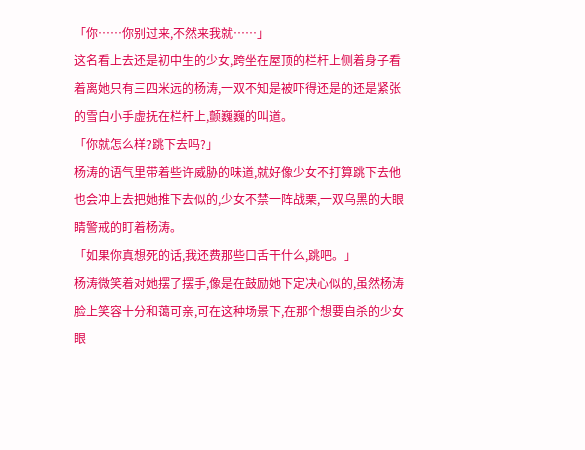「你……你别过来,不然来我就……」
这名看上去还是初中生的少女,跨坐在屋顶的栏杆上侧着身子看着离她只有三四米远的杨涛,一双不知是被吓得还是的还是紧张的雪白小手虚抚在栏杆上,颤巍巍的叫道。
「你就怎么样?跳下去吗?」
杨涛的语气里带着些许威胁的味道,就好像少女不打算跳下去他也会冲上去把她推下去似的,少女不禁一阵战栗,一双乌黑的大眼睛警戒的盯着杨涛。
「如果你真想死的话,我还费那些口舌干什么,跳吧。」
杨涛微笑着对她摆了摆手,像是在鼓励她下定决心似的,虽然杨涛脸上笑容十分和蔼可亲,可在这种场景下,在那个想要自杀的少女眼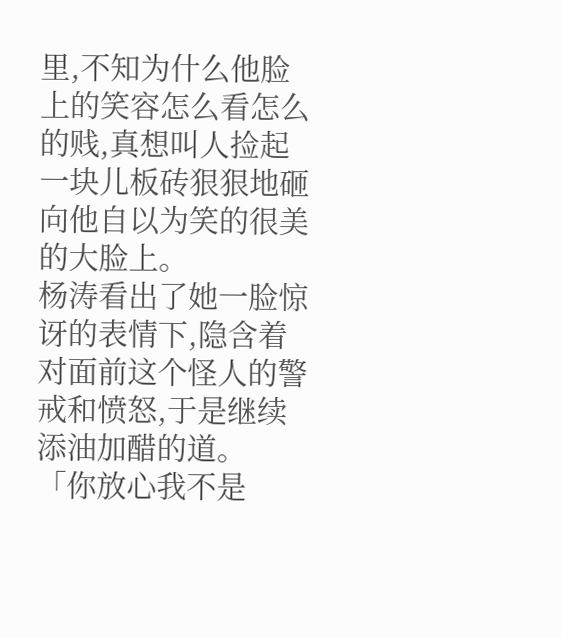里,不知为什么他脸上的笑容怎么看怎么的贱,真想叫人捡起一块儿板砖狠狠地砸向他自以为笑的很美的大脸上。
杨涛看出了她一脸惊讶的表情下,隐含着对面前这个怪人的警戒和愤怒,于是继续添油加醋的道。
「你放心我不是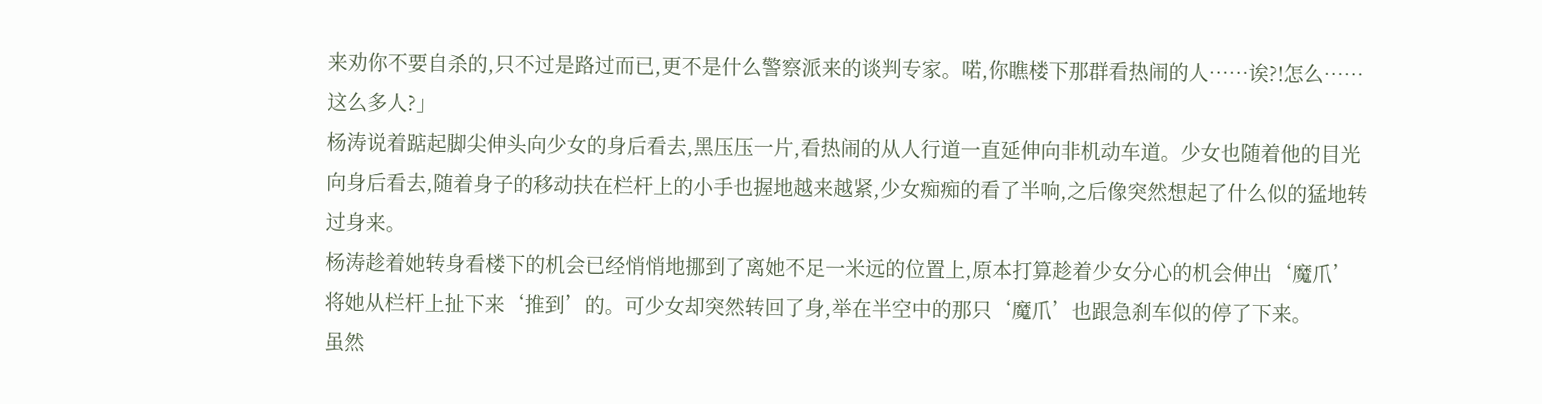来劝你不要自杀的,只不过是路过而已,更不是什么警察派来的谈判专家。喏,你瞧楼下那群看热闹的人……诶?!怎么……这么多人?」
杨涛说着踮起脚尖伸头向少女的身后看去,黑压压一片,看热闹的从人行道一直延伸向非机动车道。少女也随着他的目光向身后看去,随着身子的移动扶在栏杆上的小手也握地越来越紧,少女痴痴的看了半响,之后像突然想起了什么似的猛地转过身来。
杨涛趁着她转身看楼下的机会已经悄悄地挪到了离她不足一米远的位置上,原本打算趁着少女分心的机会伸出‘魔爪’将她从栏杆上扯下来‘推到’的。可少女却突然转回了身,举在半空中的那只‘魔爪’也跟急刹车似的停了下来。
虽然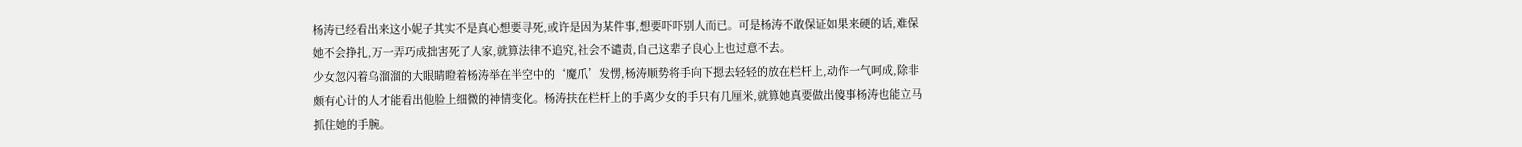杨涛已经看出来这小妮子其实不是真心想要寻死,或许是因为某件事,想要吓吓别人而已。可是杨涛不敢保证如果来硬的话,难保她不会挣扎,万一弄巧成拙害死了人家,就算法律不追究,社会不谴责,自己这辈子良心上也过意不去。
少女忽闪着乌溜溜的大眼睛瞪着杨涛举在半空中的‘魔爪’发愣,杨涛顺势将手向下摁去轻轻的放在栏杆上,动作一气呵成,除非颇有心计的人才能看出他脸上细微的神情变化。杨涛扶在栏杆上的手离少女的手只有几厘米,就算她真要做出傻事杨涛也能立马抓住她的手腕。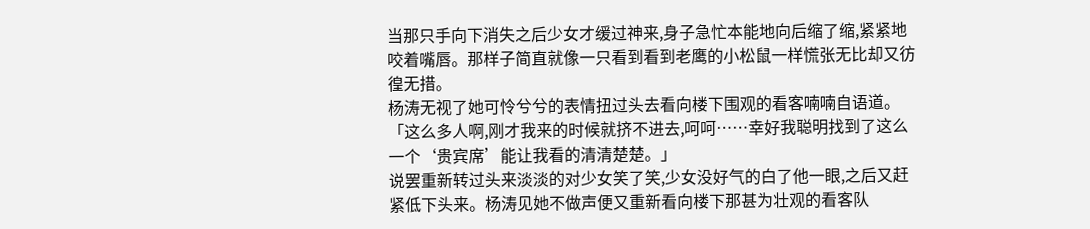当那只手向下消失之后少女才缓过神来,身子急忙本能地向后缩了缩,紧紧地咬着嘴唇。那样子简直就像一只看到看到老鹰的小松鼠一样慌张无比却又彷徨无措。
杨涛无视了她可怜兮兮的表情扭过头去看向楼下围观的看客喃喃自语道。
「这么多人啊,刚才我来的时候就挤不进去,呵呵……幸好我聪明找到了这么一个‘贵宾席’能让我看的清清楚楚。」
说罢重新转过头来淡淡的对少女笑了笑,少女没好气的白了他一眼,之后又赶紧低下头来。杨涛见她不做声便又重新看向楼下那甚为壮观的看客队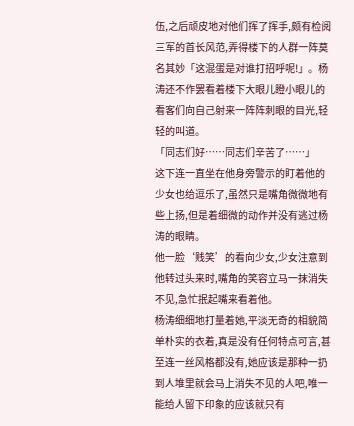伍,之后顽皮地对他们挥了挥手,颇有检阅三军的首长风范,弄得楼下的人群一阵莫名其妙「这混蛋是对谁打招呼呢!」。杨涛还不作罢看着楼下大眼儿瞪小眼儿的看客们向自己射来一阵阵刺眼的目光,轻轻的叫道。
「同志们好……同志们辛苦了……」
这下连一直坐在他身旁警示的盯着他的少女也给逗乐了,虽然只是嘴角微微地有些上扬,但是着细微的动作并没有逃过杨涛的眼睛。
他一脸‘贱笑’的看向少女,少女注意到他转过头来时,嘴角的笑容立马一抹消失不见,急忙抿起嘴来看着他。
杨涛细细地打量着她,平淡无奇的相貌简单朴实的衣着,真是没有任何特点可言,甚至连一丝风格都没有,她应该是那种一扔到人堆里就会马上消失不见的人吧,唯一能给人留下印象的应该就只有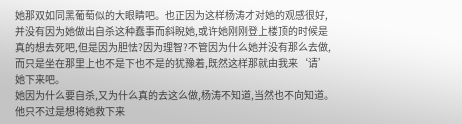她那双如同黑葡萄似的大眼睛吧。也正因为这样杨涛才对她的观感很好,并没有因为她做出自杀这种蠢事而斜睨她,或许她刚刚登上楼顶的时候是真的想去死吧,但是因为胆怯?因为理智?不管因为什么她并没有那么去做,而只是坐在那里上也不是下也不是的犹豫着,既然这样那就由我来‘请’她下来吧。
她因为什么要自杀,又为什么真的去这么做,杨涛不知道,当然也不向知道。他只不过是想将她救下来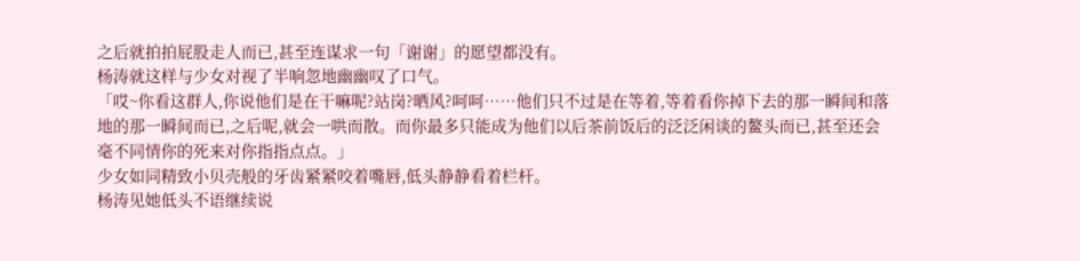之后就拍拍屁股走人而已,甚至连谋求一句「谢谢」的愿望都没有。
杨涛就这样与少女对视了半响忽地幽幽叹了口气。
「哎~你看这群人,你说他们是在干嘛呢?站岗?晒风?呵呵……他们只不过是在等着,等着看你掉下去的那一瞬间和落地的那一瞬间而已,之后呢,就会一哄而散。而你最多只能成为他们以后茶前饭后的泛泛闲谈的鳌头而已,甚至还会毫不同情你的死来对你指指点点。」
少女如同精致小贝壳般的牙齿紧紧咬着嘴唇,低头静静看着栏杆。
杨涛见她低头不语继续说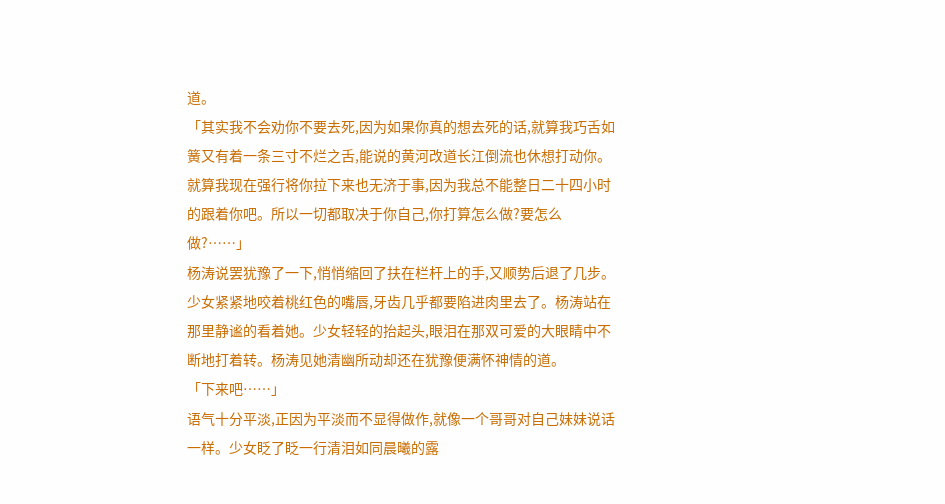道。
「其实我不会劝你不要去死,因为如果你真的想去死的话,就算我巧舌如簧又有着一条三寸不烂之舌,能说的黄河改道长江倒流也休想打动你。就算我现在强行将你拉下来也无济于事,因为我总不能整日二十四小时的跟着你吧。所以一切都取决于你自己,你打算怎么做?要怎么做?……」
杨涛说罢犹豫了一下,悄悄缩回了扶在栏杆上的手,又顺势后退了几步。
少女紧紧地咬着桃红色的嘴唇,牙齿几乎都要陷进肉里去了。杨涛站在那里静谧的看着她。少女轻轻的抬起头,眼泪在那双可爱的大眼睛中不断地打着转。杨涛见她清幽所动却还在犹豫便满怀神情的道。
「下来吧……」
语气十分平淡,正因为平淡而不显得做作,就像一个哥哥对自己妹妹说话一样。少女眨了眨一行清泪如同晨曦的露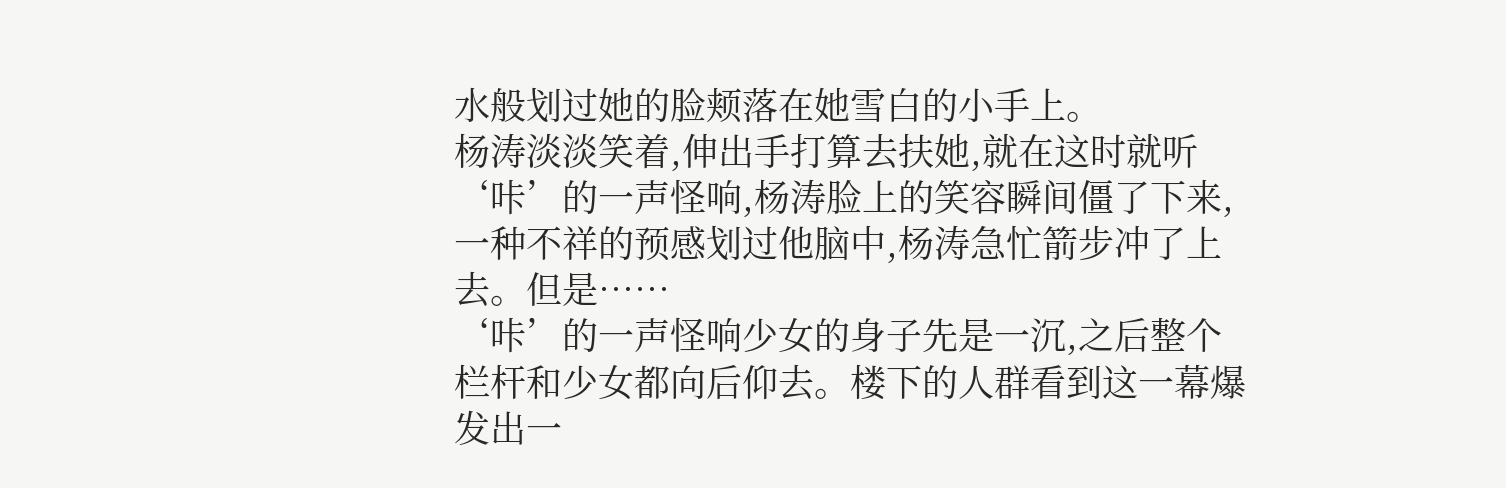水般划过她的脸颊落在她雪白的小手上。
杨涛淡淡笑着,伸出手打算去扶她,就在这时就听‘咔’的一声怪响,杨涛脸上的笑容瞬间僵了下来,一种不祥的预感划过他脑中,杨涛急忙箭步冲了上去。但是……
‘咔’的一声怪响少女的身子先是一沉,之后整个栏杆和少女都向后仰去。楼下的人群看到这一幕爆发出一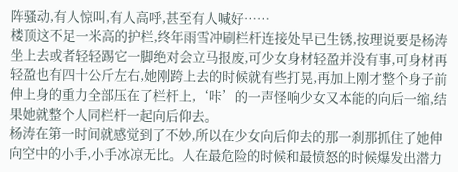阵骚动,有人惊叫,有人高呼,甚至有人喊好……
楼顶这不足一米高的护栏,终年雨雪冲刷栏杆连接处早已生锈,按理说要是杨涛坐上去或者轻轻踢它一脚绝对会立马报废,可少女身材轻盈并没有事,可身材再轻盈也有四十公斤左右,她刚跨上去的时候就有些打晃,再加上刚才整个身子前伸上身的重力全部压在了栏杆上,‘咔’的一声怪响少女又本能的向后一缩,结果她就整个人同栏杆一起向后仰去。
杨涛在第一时间就感觉到了不妙,所以在少女向后仰去的那一刹那抓住了她伸向空中的小手,小手冰凉无比。人在最危险的时候和最愤怒的时候爆发出潜力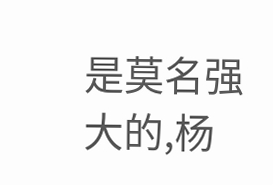是莫名强大的,杨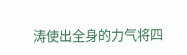涛使出全身的力气将四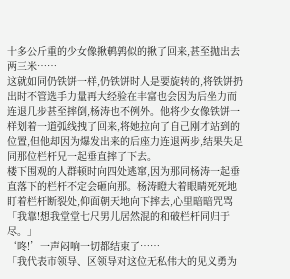十多公斤重的少女像揪鹌鹑似的揪了回来,甚至抛出去两三米……
这就如同仍铁饼一样,仍铁饼时人是要旋转的,将铁饼扔出时不管选手力量再大经验在丰富也会因为后坐力而连退几步甚至摔倒,杨涛也不例外。他将少女像铁饼一样划着一道弧线拽了回来,将她拉向了自己刚才站到的位置,但他却因为爆发出来的后座力连退两步,结果失足同那位栏杆兄一起垂直摔了下去。
楼下围观的人群顿时向四处逃窜,因为那同杨涛一起垂直落下的栏杆不定会砸向那。杨涛瞪大着眼睛死死地盯着栏杆断裂处,仰面朝天地向下摔去,心里暗暗咒骂「我靠!想我堂堂七尺男儿居然混的和破栏杆同归于尽。」
‘咚!’一声闷响一切都结束了……
「我代表市领导、区领导对这位无私伟大的见义勇为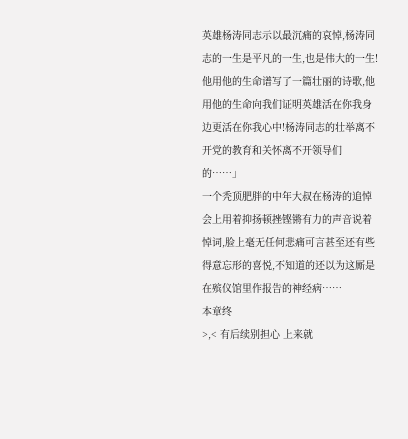英雄杨涛同志示以最沉痛的哀悼,杨涛同志的一生是平凡的一生,也是伟大的一生!他用他的生命谱写了一篇壮丽的诗歌,他用他的生命向我们证明英雄活在你我身边更活在你我心中!杨涛同志的壮举离不开党的教育和关怀离不开领导们的……」
一个秃顶肥胖的中年大叔在杨涛的追悼会上用着抑扬顿挫铿锵有力的声音说着悼词,脸上毫无任何悲痛可言甚至还有些得意忘形的喜悦,不知道的还以为这厮是在殡仪馆里作报告的神经病……
本章终
>,< 有后续别担心 上来就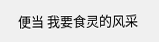便当 我要食灵的风采